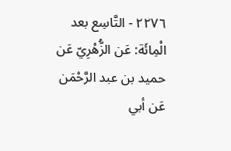٢٢٧٦ - التَّاسِع بعد الْمِائَة: عَن الزُّهْرِيّ عَن حميد بن عبد الرَّحْمَن عَن أبي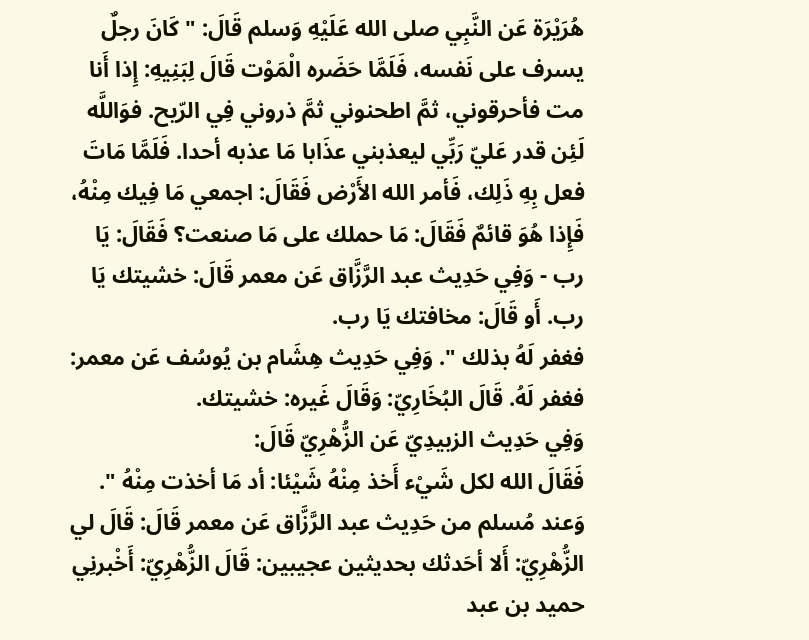هُرَيْرَة عَن النَّبِي صلى الله عَلَيْهِ وَسلم قَالَ: " كَانَ رجلٌ يسرف على نَفسه، فَلَمَّا حَضَره الْمَوْت قَالَ لِبَنِيهِ: إِذا أَنا مت فأحرقوني، ثمَّ اطحنوني ثمَّ ذروني فِي الرّيح. فوَاللَّه لَئِن قدر عَليّ رَبِّي ليعذبني عذَابا مَا عذبه أحدا. فَلَمَّا مَاتَ فعل بِهِ ذَلِك، فَأمر الله الأَرْض فَقَالَ: اجمعي مَا فِيك مِنْهُ، فَإِذا هُوَ قائمٌ فَقَالَ: مَا حملك على مَا صنعت؟ فَقَالَ: يَا رب - وَفِي حَدِيث عبد الرَّزَّاق عَن معمر قَالَ: خشيتك يَا رب. أَو قَالَ: مخافتك يَا رب.
فغفر لَهُ بذلك ". وَفِي حَدِيث هِشَام بن يُوسُف عَن معمر: فغفر لَهُ. قَالَ البُخَارِيّ: وَقَالَ غَيره: خشيتك.
وَفِي حَدِيث الزبيدِيّ عَن الزُّهْرِيّ قَالَ:
فَقَالَ الله لكل شَيْء أَخذ مِنْهُ شَيْئا: أد مَا أخذت مِنْهُ ".
وَعند مُسلم من حَدِيث عبد الرَّزَّاق عَن معمر قَالَ: قَالَ لي الزُّهْرِيّ: أَلا أحَدثك بحديثين عجيبين: قَالَ الزُّهْرِيّ: أَخْبرنِي حميد بن عبد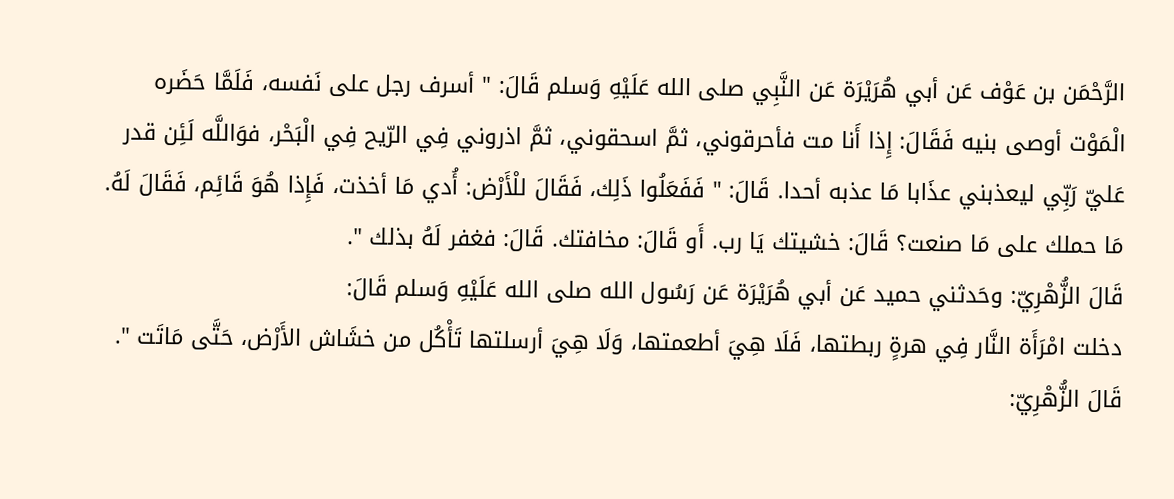الرَّحْمَن بن عَوْف عَن أبي هُرَيْرَة عَن النَّبِي صلى الله عَلَيْهِ وَسلم قَالَ: " أسرف رجل على نَفسه، فَلَمَّا حَضَره الْمَوْت أوصى بنيه فَقَالَ: إِذا أَنا مت فأحرقوني، ثمَّ اسحقوني، ثمَّ اذروني فِي الرّيح فِي الْبَحْر، فوَاللَّه لَئِن قدر عَليّ رَبِّي ليعذبني عذَابا مَا عذبه أحدا. قَالَ: " فَفَعَلُوا ذَلِك، فَقَالَ للْأَرْض: أُدي مَا أخذت، فَإِذا هُوَ قَائِم، فَقَالَ لَهُ. مَا حملك على مَا صنعت؟ قَالَ: خشيتك يَا رب. أَو قَالَ: مخافتك. قَالَ: فغفر لَهُ بذلك ".
قَالَ الزُّهْرِيّ: وحَدثني حميد عَن أبي هُرَيْرَة عَن رَسُول الله صلى الله عَلَيْهِ وَسلم قَالَ:
دخلت امْرَأَة النَّار فِي هرةٍ ربطتها، فَلَا هِيَ أطعمتها، وَلَا هِيَ أرسلتها تَأْكُل من خشَاش الأَرْض، حَتَّى مَاتَت ". قَالَ الزُّهْرِيّ: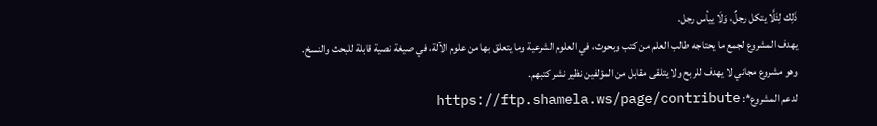ذَلِك لِئَلَّا يتكل رجلٌ، وَلَا ييأس رجل.
يهدف المشروع لجمع ما يحتاجه طالب العلم من كتب وبحوث، في العلوم الشرعية وما يتعلق بها من علوم الآلة، في صيغة نصية قابلة للبحث والنسخ.
وهو مشروع مجاني لا يهدف للربح ولا يتلقى مقابل من المؤلفين نظير نشر كتبهم.
لدعم المشروع*: https://ftp.shamela.ws/page/contribute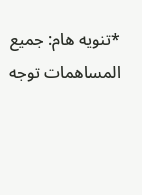*تنويه هام: جميع المساهمات توجه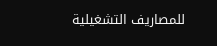للمصاريف التشغيلية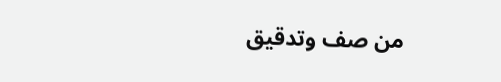من صف وتدقيق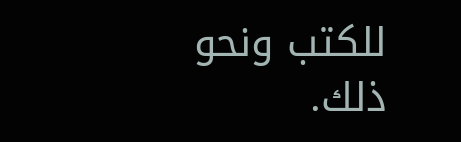للكتب ونحو ذلك.